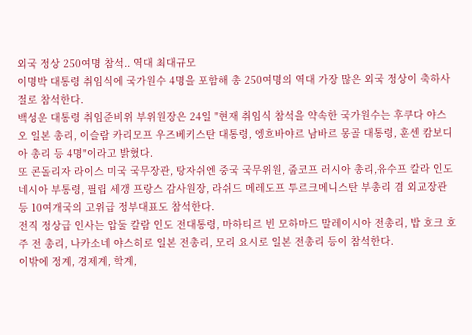외국 정상 250여명 참석.. 역대 최대규모
이명박 대통령 취임식에 국가원수 4명을 포함해 총 250여명의 역대 가장 많은 외국 정상이 축하사절로 참석한다.
백성운 대통령 취임준비위 부위원장은 24일 "현재 취임식 참석을 약속한 국가원수는 후쿠다 야스오 일본 총리, 이슬람 카리모프 우즈베키스탄 대통령, 엥흐바야르 남바르 몽골 대통령, 훈센 캄보디아 총리 등 4명"이라고 밝혔다.
또 콘돌리자 라이스 미국 국무장관, 탕자쉬엔 중국 국무위원, 줍코프 러시아 총리,유수프 칼라 인도네시아 부통령, 필립 세갱 프랑스 감사원장, 라쉬드 메레도프 투르크메니스탄 부총리 겸 외교장관 등 10여개국의 고위급 정부대표도 참석한다.
전직 정상급 인사는 압둘 칼람 인도 전대통령, 마하티르 빈 모하마드 말레이시아 전총리, 밥 호크 호주 전 총리, 나카소네 야스히로 일본 전총리, 모리 요시로 일본 전총리 등이 참석한다.
이밖에 정계, 경제계, 학계,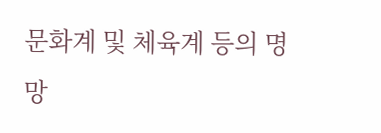문화계 및 체육계 등의 명망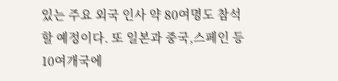있는 주요 외국 인사 약 80여명도 참석할 예정이다. 또 일본과 중국,스페인 등 10여개국에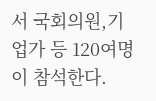서 국회의원,기업가 등 120여명이 참석한다.